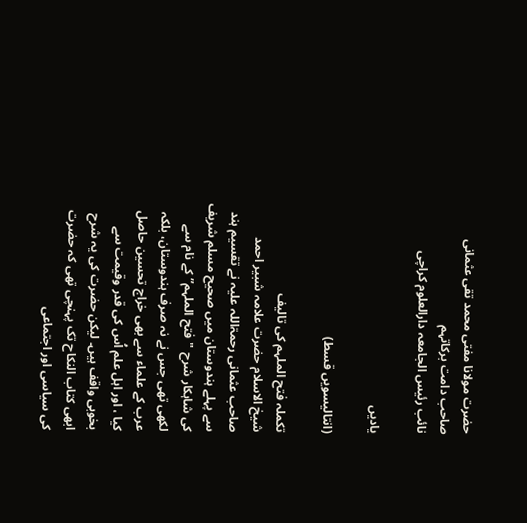حضرت مولانا مفتی محمد تقی عثمانی صاحب دامت برکاتہم
نائب رئیس الجامعہ دارالعلوم کراچی

یادیں

(انتالیسویں قسط)

تکملہ فتح الملہم کی تالیف
شیخ الاسلام حضرت علامہ شبیر احمد صاحب عثمانی رحمۃاللہ علیہ نے تقسیم ہند سے پہلے ہندوستان میں صحیح مسلم شریف کی شاہکار شرح "فتح الملہم” کے نام سے لکھی تھی جس نے نہ صرف ہندوستان، بلکہ عرب کے علماء سے بھی خراج تحسین حاصل کیا ، اور اہل علم اُس کی قدر وقیمت سے بخوبی واقف ہیں۔ لیکن حضرت کی یہ شرح ابھی کتاب النکاح تک پہنچی تھی کہ حضرت کی سیاسی اور اجتماعی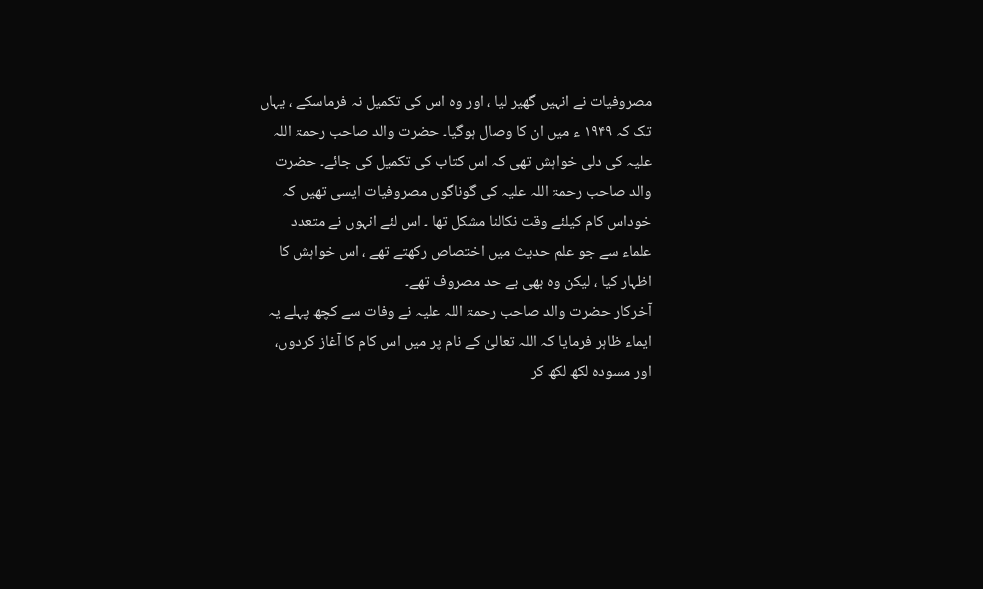مصروفیات نے انہیں گھیر لیا ، اور وہ اس کی تکمیل نہ فرماسکے ، یہاں تک کہ ۱۹۴۹ ء میں ان کا وصال ہوگیا۔ حضرت والد صاحب رحمۃ اللہ علیہ کی دلی خواہش تھی کہ اس کتاب کی تکمیل کی جائے۔ حضرت والد صاحب رحمۃ اللہ علیہ کی گوناگوں مصروفیات ایسی تھیں کہ خوداس کام کیلئے وقت نکالنا مشکل تھا ۔ اس لئے انہوں نے متعدد علماء سے جو علم حدیث میں اختصاص رکھتے تھے ، اس خواہش کا اظہار کیا ، لیکن وہ بھی بے حد مصروف تھے۔
آخرکار حضرت والد صاحب رحمۃ اللہ علیہ نے وفات سے کچھ پہلے یہ ایماء ظاہر فرمایا کہ اللہ تعالیٰ کے نام پر میں اس کام کا آغاز کردوں، اور مسودہ لکھ لکھ کر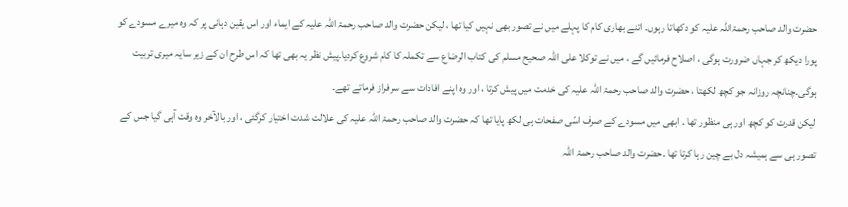حضرت والد صاحب رحمۃاللہ علیہ کو دکھاتا رہوں۔ اتنے بھاری کام کا پہلے میں نے تصور بھی نہیں کیا تھا ، لیکن حضرت والد صاحب رحمۃ اللہ علیہ کے ایماء اور اس یقین دہانی پر کہ وہ میرے مسودے کو پورا دیکھ کر جہاں ضرورت ہوگی ، اصلاح فرمائیں گے ، میں نے توکلا علی اللہ صحیح مسلم کی کتاب الرضاع سے تکملہ کا کام شروع کردیا۔پیش نظر یہ بھی تھا کہ اس طرح ان کے زیر سایہ میری تربیت ہوگی۔چنانچہ روزانہ جو کچھ لکھتا ، حضرت والد صاحب رحمۃ اللہ علیہ کی خدمت میں پیش کرتا ، اور وہ اپنے افادات سے سرفراز فرماتے تھے۔
لیکن قدرت کو کچھ اور ہی منظور تھا ۔ ابھی میں مسودے کے صرف اسّی صفحات ہی لکھ پایا تھا کہ حضرت والد صاحب رحمۃ اللہ علیہ کی علالت شدت اختیار کرگئی ، اور بالآخر وہ وقت آہی گیا جس کے تصور ہی سے ہمیشہ دل بے چین رہا کرتا تھا ۔حضرت والد صاحب رحمۃ اللہ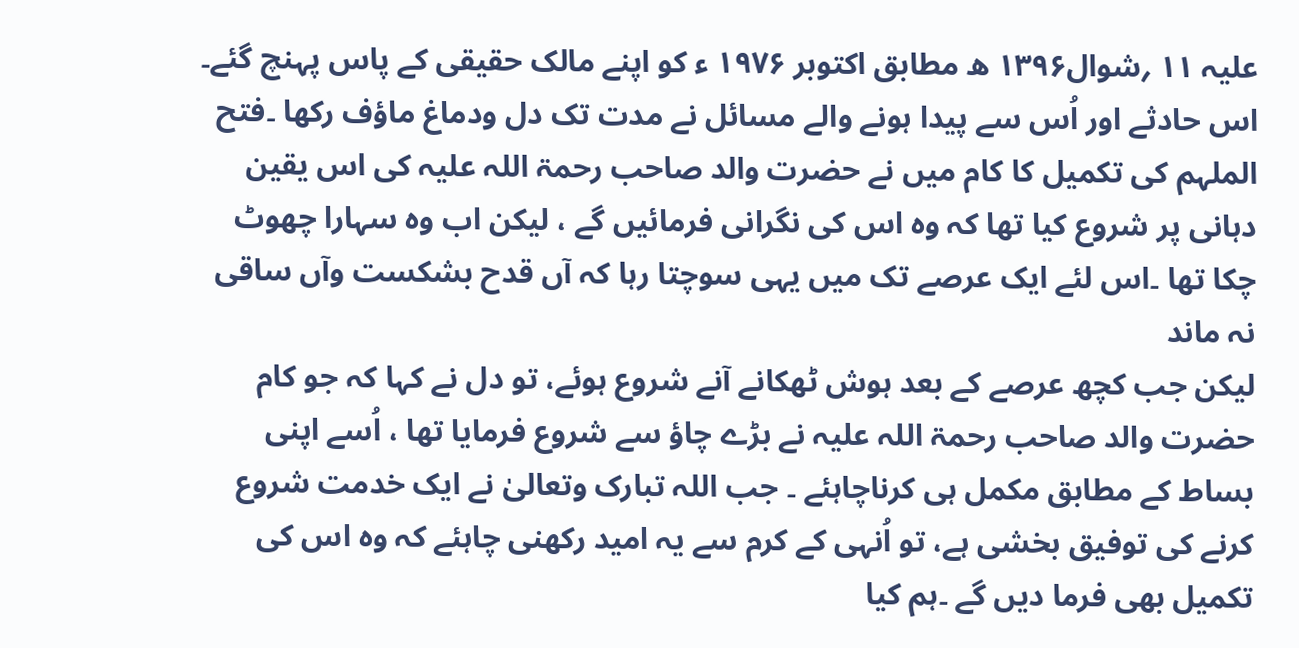علیہ ۱۱ ؍شوال۱۳۹۶ ھ مطابق اکتوبر ۱۹۷۶ ء کو اپنے مالک حقیقی کے پاس پہنچ گئے۔ اس حادثے اور اُس سے پیدا ہونے والے مسائل نے مدت تک دل ودماغ ماؤف رکھا ۔فتح الملہم کی تکمیل کا کام میں نے حضرت والد صاحب رحمۃ اللہ علیہ کی اس یقین دہانی پر شروع کیا تھا کہ وہ اس کی نگرانی فرمائیں گے ، لیکن اب وہ سہارا چھوٹ چکا تھا ۔اس لئے ایک عرصے تک میں یہی سوچتا رہا کہ آں قدح بشکست وآں ساقی نہ ماند
لیکن جب کچھ عرصے کے بعد ہوش ٹھکانے آنے شروع ہوئے، تو دل نے کہا کہ جو کام حضرت والد صاحب رحمۃ اللہ علیہ نے بڑے چاؤ سے شروع فرمایا تھا ، اُسے اپنی بساط کے مطابق مکمل ہی کرناچاہئے ۔ جب اللہ تبارک وتعالیٰ نے ایک خدمت شروع کرنے کی توفیق بخشی ہے، تو اُنہی کے کرم سے یہ امید رکھنی چاہئے کہ وہ اس کی تکمیل بھی فرما دیں گے ۔ہم کیا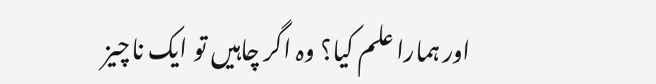اور ہمارا علم کیا؟ وہ اگر چاہیں تو ایک ناچیز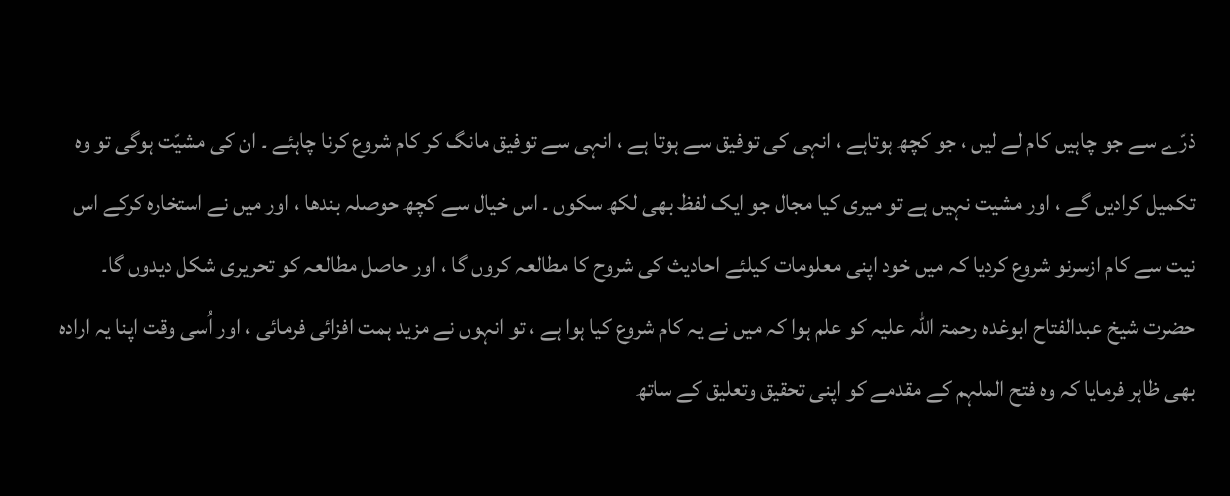ذرّے سے جو چاہیں کام لے لیں ، جو کچھ ہوتاہے ، انہی کی توفیق سے ہوتا ہے ، انہی سے توفیق مانگ کر کام شروع کرنا چاہئے ۔ ان کی مشیّت ہوگی تو وہ تکمیل کرادیں گے ، اور مشیت نہیں ہے تو میری کیا مجال جو ایک لفظ بھی لکھ سکوں ۔ اس خیال سے کچھ حوصلہ بندھا ، اور میں نے استخارہ کرکے اس نیت سے کام ازسرنو شروع کردیا کہ میں خود اپنی معلومات کیلئے احادیث کی شروح کا مطالعہ کروں گا ، اور حاصل مطالعہ کو تحریری شکل دیدوں گا۔
حضرت شیخ عبدالفتاح ابوغدہ رحمۃ اللہ علیہ کو علم ہوا کہ میں نے یہ کام شروع کیا ہوا ہے ، تو انہوں نے مزید ہمت افزائی فرمائی ، اور اُسی وقت اپنا یہ ارادہ بھی ظاہر فرمایا کہ وہ فتح الملہم کے مقدمے کو اپنی تحقیق وتعلیق کے ساتھ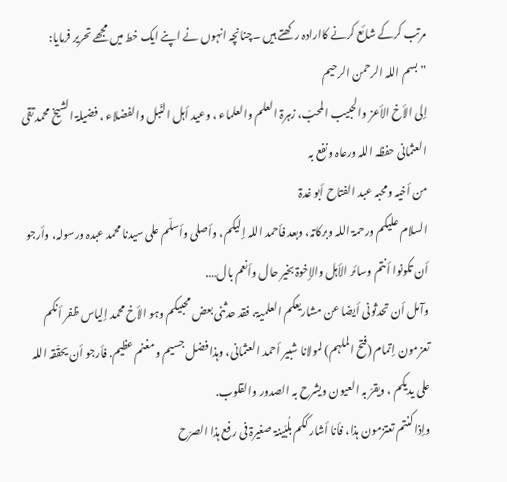مرتب کرکے شائع کرنے کاارادہ رکھتے ہیں ۔چنانچہ انہوں نے اپنے ایک خط میں مجھے تحریر فرمایا:
” بسم اللہ الرحمن الرحیم
إلی الأخ الأعز والحبیب المحبّ، زہرۃ العلم والعلماء ، وعید أہل النّبل والفضلاء ، فضیلۃ الشیخ محمد تقی العثمانی حفظہ اللہ ورعاہ ونفع بہ
من أخیہ ومحبہ عبد الفتاح أبو غدۃ
السلام علیکم ورحمۃ اللہ وبرکاتہ، وبعد فأحمد اللہ إلیکم، وأصلی وأسلّم علی سیدنا محمد عبدہ ورسولہ، وأرجو أن تکونوا أنتم وسائر الأہل والإخوۃ بخیر حال وأنعم بال….
وآمل أن تحدثونی أیضا عن مشاریعکم العلمیۃ، فقد حدثنی بعض محبیکم وہو الأخ محمد إلیاس ظفر أنکم تعزمون إتمام (فتح الملہم) لمولانا شبیر أحمد العثمانی، وہذا فضل جسیم ومغنم عظیم. فأرجو أن یحقّقہ اللہ علی یدیکم ، ویقرّ بہ العیون ویشرح بہ الصدور والقلوب.
وإذا کنتم تعتزمون ہذا، فأنا أشارککم بلُبَینۃ صغیرۃ فی رفع ہذا الصرّح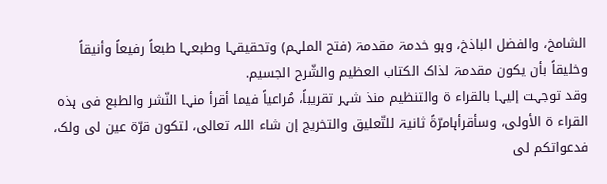الشامخ، والفضل الباذخ، وہو خدمۃ مقدمۃ (فتح الملہم) وتحقیقہا وطبعہا طبعاً رفیعاً وأنیقاً وخلیقاً بأن یکون مقدمۃ لذاک الکتاب العظیم والشّرح الجسیم.
وقد توجہت إلیہا بالقراء ۃ والتنظیم منذ شہر تقریباً، مُراعیاً فیما أقرأ منہا النّشر والطبع فی ہذہ القراء ۃ الأولی، وسأقرأہامرّۃً ثانیۃ للتّعلیق والتخریج إن شاء اللہ تعالی، لتکون قرّۃ عین لی ولک، فدعواتکم لی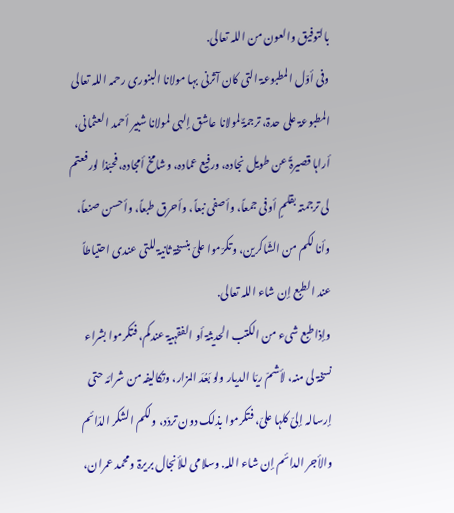بالتوفیق والعون من اللہ تعالی.
وفی أوّل المطبوعۃ التی کان آثرنی بہا مولانا البنوری رحمہ اللہ تعالی المطبوعۃ علی حدۃ، ترجمۃٌ لمولانا عاشق إلہی لمولانا شبیر أحمد العثمانی، أراہا قصیرۃً عن طویل نجادہ، ورفیع عمادہ، وشامخ أمجادہ، فحبّذا لورفعتم لی ترجمتہ بقلمٍ أوفی جمعاً، وأصفی نبعاً، وأحرق طبعاً، وأحسن صنعاً، وأنا لکم من الشّاکرین، وتکرّموا علیّ بنسخۃ ثانیۃ للتی عندی احتیاطاً عند الطبع إن شاء اللہ تعالی.
وإذا طبع شیء من الکتب الحدیثۃ أو الفقہیۃ عندکم، فتکرموا بشراء نسخۃ لی منہ، لأشمّ ریّا الدیار ولو بَعُدَ المزار، وتکالیفہ من شرائہ حتی إرسالہ إلیّ کلہا علیّ، فتکرموا بذلک دون تردّد، ولکم الشکر الدّائم والأجر الدائم إن شاء اللہ. وسلامی للأنجال بریرۃ ومحمد عمران،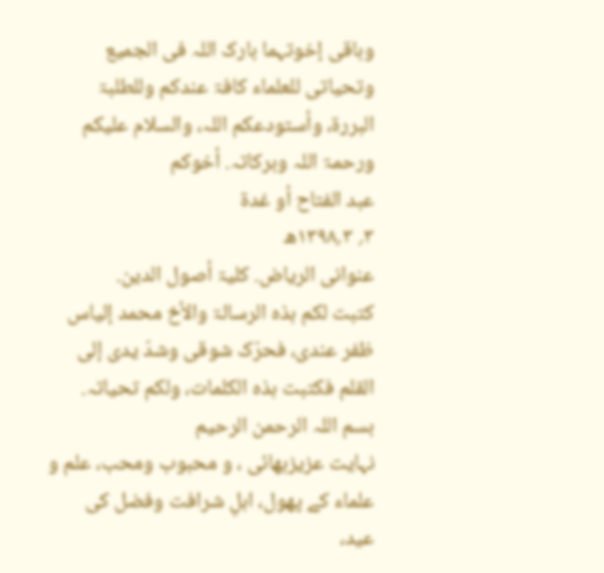وباقی إخوتہما بارک اللہ فی الجمیع وتحیاتی للعلماء کافۃ عندکم وللطلبۃ البررۃ، وأستودعکم اللہ، والسلام علیکم ورحمۃ اللہ وبرکاتہ. أخوکم
عبد الفتاح أو غدۃ
۳؍ ۳؍۱۳۹۸ھ
عنوانی الریاض. کلیۃ أصول الدین.
کتبت لکم ہذہ الرسالۃ والأخ محمد إلیاس ظفر عندی، فحرّک شوقی وشدّ یدی إلی القلم فکتبت ہذہ الکلمات، ولکم تحیاتہ.
بسم اللہ الرحمن الرحیم
نہایت عزیزبھائی ، و محبوب ومحب، علم و علماء کے پھول، اہلِ شرافت وفضل کی عید،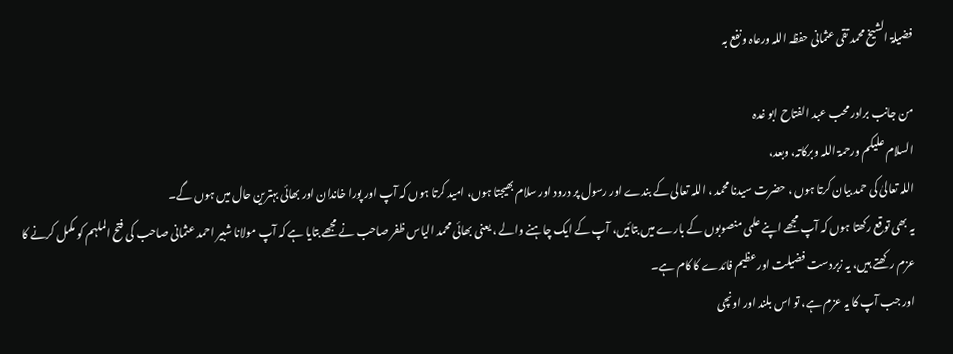فضیلۃ الشیخ محمد تقی عثمانی حفظہ اللہ ورعاہ ونفع بہ

من جانب برادر محب عبد الفتاح ابو غدہ
السلام علیکم ورحمۃ اللہ وبرکاتہ، وبعد،
اللہ تعالیٰ کی حمد بیان کرتا ہوں ، حضرت سیدنا محمد ، اللہ تعالی کے بندے اور رسول پر درود اور سلام بھیجتا ہوں، امید کرتا ہوں کہ آپ اور پورا خاندان اور بھائی بہترین حال میں ہوں گے۔
یہ بھی توقع رکھتا ہوں کہ آپ مجھے اپنے علمی منصوبوں کے بارے میں بتائیں، آپ کے ایک چاہنے والے ، یعنی بھائی محمد الیاس ظفر صاحب نے مجھے بتایا ہے کہ آپ مولانا شبیر احمد عثمانی صاحب کی فتح الملہم کو مکمل کرنے کا عزم رکھتے ہیں، یہ زبردست فضیلت اور عظیم فائدے کا کام ہے۔
اور جب آپ کا یہ عزم ہے، تو اس بلند اور اونچی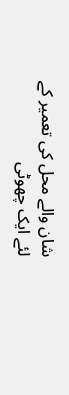شان والے محل کی تعمیر کے لئے ایک چھوٹی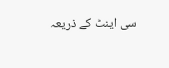سی اینٹ کے ذریعہ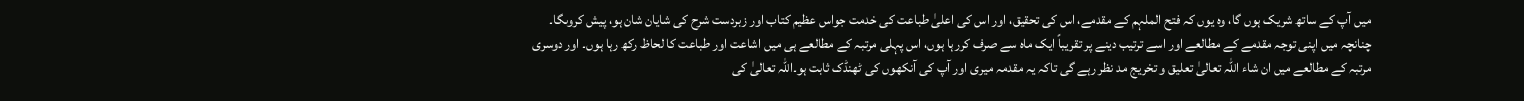میں آپ کے ساتھ شریک ہوں گا، وہ یوں کہ فتح الملہم کے مقدمے، اس کی تحقیق، اور اس کی اعلیٰ طباعت کی خدمت جواس عظیم کتاب اور زبردست شرح کی شایان شان ہو، پیش کروںگا۔
چنانچہ میں اپنی توجہ مقدمے کے مطالعے اور اسے ترتیب دینے پر تقریباً ایک ماہ سے صرف کررہا ہوں، اس پہلی مرتبہ کے مطالعے ہی میں اشاعت اور طباعت کا لحاظ رکھ رہا ہوں۔ اور دوسری مرتبہ کے مطالعے میں ان شاء اللہ تعالیٰ تعلیق و تخریج مد نظر رہے گی تاکہ یہ مقدمہ میری اور آپ کی آنکھوں کی ٹھنڈک ثابت ہو۔اللہ تعالیٰ کی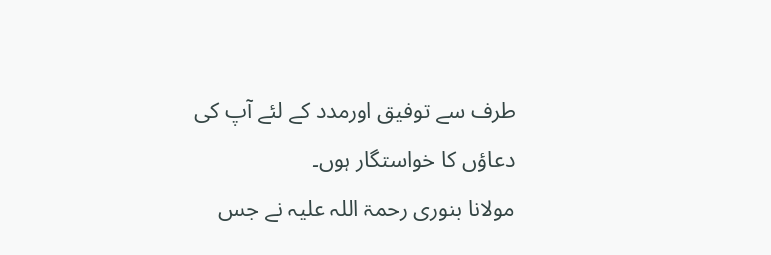طرف سے توفیق اورمدد کے لئے آپ کی دعاؤں کا خواستگار ہوں۔
مولانا بنوری رحمۃ اللہ علیہ نے جس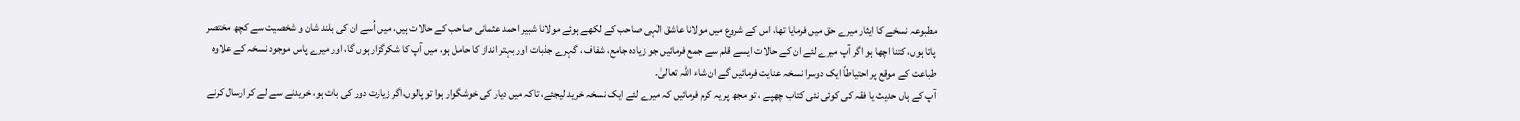مطبوعہ نسخے کا ایثار میرے حق میں فرمایا تھا، اس کے شروع میں مولانا عاشق الٰہی صاحب کے لکھے ہوئے مولانا شبیر احمد عثمانی صاحب کے حالات ہیں، میں اُسے ان کی بلند شان و شخصیت سے کچھ مختصر پاتا ہوں، کتنا اچھا ہو اگر آپ میرے لئے ان کے حالات ایسے قلم سے جمع فرمائیں جو زیادہ جامع، شفاف ، گہرے جذبات اور بہتر انداز کا حامل ہو، میں آپ کا شکرگزار ہوں گا، اور میرے پاس موجود نسخہ کے علاوہ طباعت کے موقع پر احتیاطاً ایک دوسرا نسخہ عنایت فرمائیں گے ان شاء اللہ تعالیٰ۔
آپ کے ہاں حدیث یا فقہ کی کوئی نئی کتاب چھپے ، تو مجھ پر یہ کرم فرمائیں کہ میرے لئے ایک نسخہ خرید لیجئے، تاکہ میں دیار کی خوشگوار ہوا تو پالوں،اگر زیارت دور کی بات ہو، خریدنے سے لے کر ارسال کرنے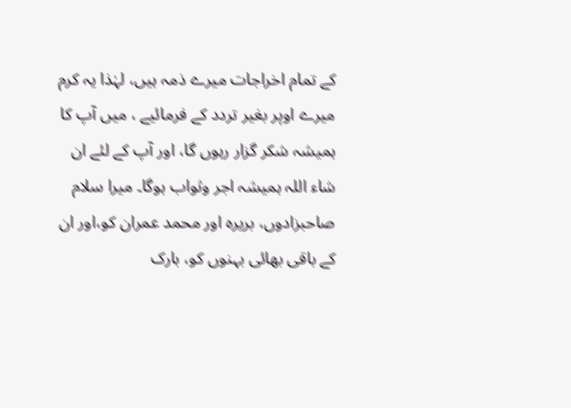کے تمام اخراجات میرے ذمہ ہیں، لہٰذا یہ کرم میرے اوپر بغیر تردد کے فرمائیے ، میں آپ کا ہمیشہ شکر گزار رہوں گا، اور آپ کے لئے ان شاء اللہ ہمیشہ اجر وثواب ہوگا۔ میرا سلام صاحبزادوں، بریرہ اور محمد عمران کو،اور ان کے باقی بھائی بہنوں کو، بارک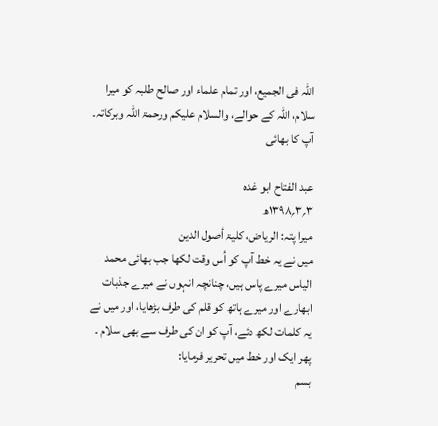اللہ فی الجمیع، اور تمام علماء اور صالح طلبہ کو میرا سلام، اللہ کے حوالے، والسلام علیکم ورحمۃ اللہ وبرکاتہ۔
آپ کا بھائی

عبد الفتاح ابو غدہ
۳؍۳؍۱۳۹۸ھ
میرا پتہ: الریاض، کلیۃ أصول الدین
میں نے یہ خط آپ کو اُس وقت لکھا جب بھائی محمد الیاس میرے پاس ہیں، چنانچہ انہوں نے میرے جذبات ابھارے اور میرے ہاتھ کو قلم کی طرف بڑھایا، اور میں نے یہ کلمات لکھ دئے، آپ کو ان کی طرف سے بھی سلام ۔
پھر ایک اور خط میں تحریر فرمایا:
بسم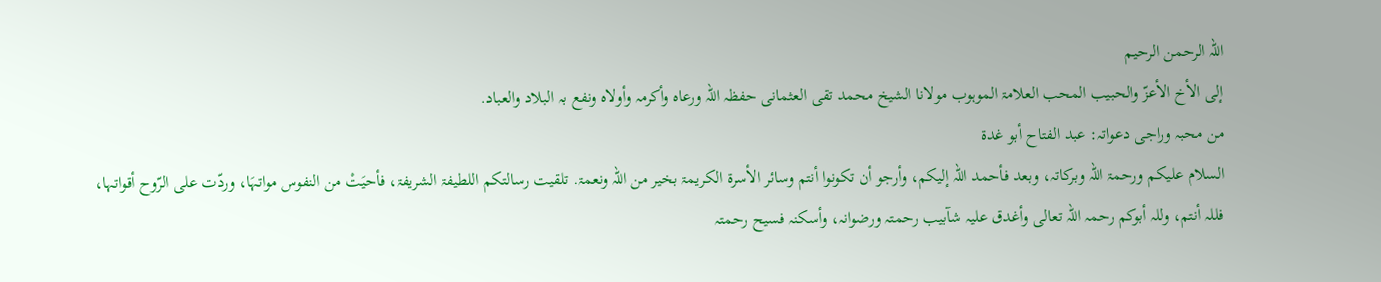اللہ الرحمن الرحیم
إلی الأخ الأعزّ والحبیب المحب العلامۃ الموہوب مولانا الشیخ محمد تقی العثمانی حفظہ اللہ ورعاہ وأکرمہ وأولاہ ونفع بہ البلاد والعباد.
من محبہ وراجی دعواتہ: عبد الفتاح أبو غدۃ
السلام علیکم ورحمۃ اللہ وبرکاتہ، وبعد فأحمد اللہ إلیکم، وأرجو أن تکونوا أنتم وسائر الأسرۃ الکریمۃ بخیر من اللہ ونعمۃ. تلقیت رسالتکم اللطیفۃ الشریفۃ، فأحیَتْ من النفوس مواتہَا، وردّت علی الرّوح أقواتہا، فللہ أنتم، وللہ أبوکم رحمہ اللہ تعالی وأغدق علیہ شآبیب رحمتہ ورضوانہ، وأسکنہ فسیح رحمتہ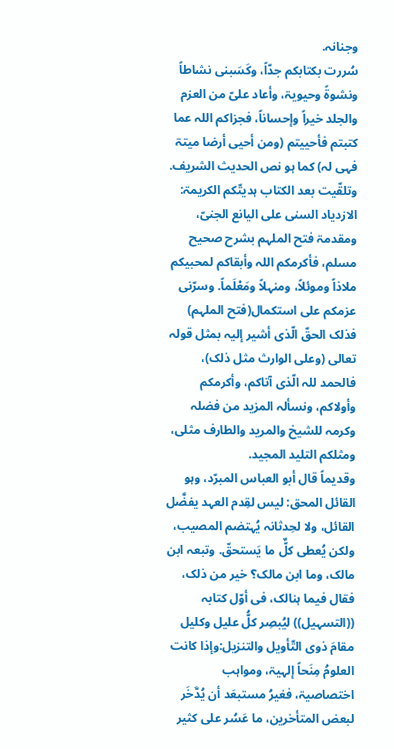وجنانہ.
سُررت بکتابکم جدّاً، وکَسَبنی نشاطاً ونشوۃً وحیویۃ، وأعاد علیّ من العزم والجلد خیراً وإحساناً، فجزاکم اللہ عما کتبتم فأحییتم (ومن أحیی أرضا میتۃ فہی لہ) کما ہو نص الحدیث الشریف.
وتلقّیت بعد الکتاب ہدیتّکم الکریمۃ: الازدیاد السنی علی الیانع الجنیّ، ومقدمۃ فتح الملہم بشرح صحیح مسلم، فأکرمکم اللہ وأبقاکم لمحبیکم ملاذاً وموئلاً، ومنہلاً ومَعْلَماً. وسرّنی عزمکم علی استکمال(فتح الملہم) فذلک الحقّ الّذی أشیر إلیہ بمثل قولہ تعالی (وعلی الوارث مثل ذلک)، فالحمد للہ الّذی آتاکم، وأکرمکم وأولاکم، ونسألہ المزید من فضلہ وکرمہ للشیخ والمرید والطارف مثلی، ومثلکم التلید المجید.
وقدیماً قال أبو العباس المبرّد، وہو القائل المحق: لیس لقِدم العہد یفضَّل القائل، ولا لحِدثانہ یُہتضم المصیب، ولکن یُعطی کلٌّ ما یَستحقّ. وتبعہ ابن مالک، وما ابن مالک؟ خیر من ذلک، فقال فیما ہنالک، فی أوّل کتابہ ((التسہیل)) لیُبصِر کلُّ علیل وکلیل مقامَ ذوی التّأویل والتنزیل:وإذا کانت العلومُ مِنَحاً إلہیۃ، ومواہب اختصاصیۃ، فغیرُ مستبعَد أن یُدَّخَر لبعض المتأخرین، ما عَسُر علی کثیر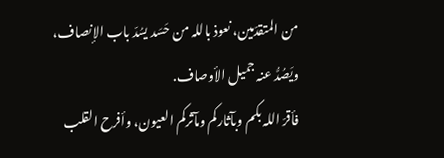من المتقدّمین، نعوذ باللہ من حَسَد یسُدّ باب الإنصاف، ویَصُدُّ عنہ جمیل الأوصاف.
فأقرّ اللہ بکم وبآثارکم ومآثرکم العیون، وأفرح القلب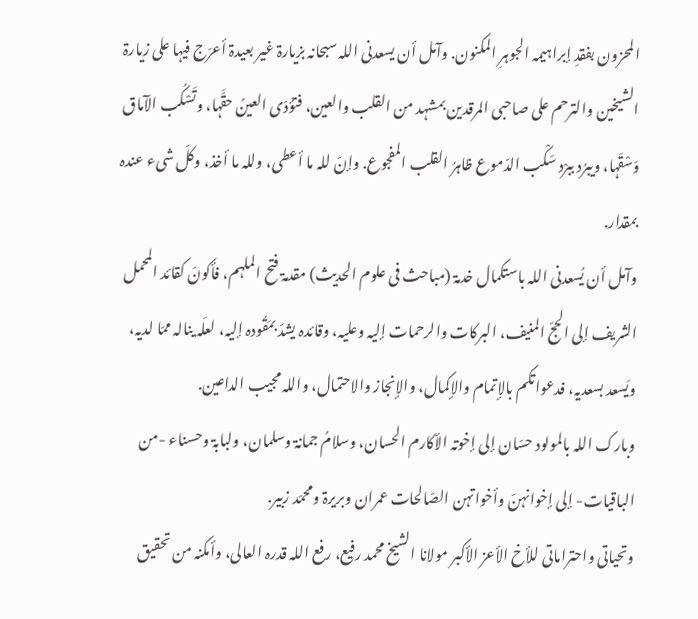المحزون بفقدِ إبراہیمہ الجوہرِ المکنون. وآمل أن یسعدنی اللہ سبحانہ بزیارۃ غیر بعیدۃ أعرّج فیہا علی زیارۃ الشیخین والترحم علی صاحبی المرقدین بمشہد من القلب والعین، فتؤدّی العینُ حقَّہا، وتَسْکُب الآماق وَسْقَہا، ویبرُد ببرْد سَکْب الدّموع ظاہرُ القلب المفجوع. وإنّ للہ ما أعطی، وللہ ما أخذ، وکلّ شیء عندہ بمقدار.
وآمل أن یُسعدنی اللہ باستکمال خدمۃ (مباحث فی علوم الحدیث) مقدمۃ فتح الملہم، فأکونَ کقائد المحمل الشریف إلی الحجّ المنیف، البرکات والرحمات إلیہ وعلیہ، وقائدہ یشدّ بمَقُودہ إلیہ، لعلَہ ینالہ ممّا لدیہ، ویَسعد بسعدیہ، فدعواتکم بالإتمام والإکمال، والإنجاز والاحتمال، واللہ مجیب الداعین.
وبارک اللہ بالمولود حسّان إلی إخوتہ الأکارم الحسان، وسلامُ جمانۃ وسلمان، ولبابۃ وحسناء -من الباقیات- إلی إخوانہنّ وأخواتہن الصّالحات عمران وبریرۃ ومحمّد زبیر.
وتحیاتی واحتراماتی للأخ الأعز الأکبر مولانا الشیخ محمد رفیع، رفع اللہ قدرہ العالی، وأمکنہ من تحقیق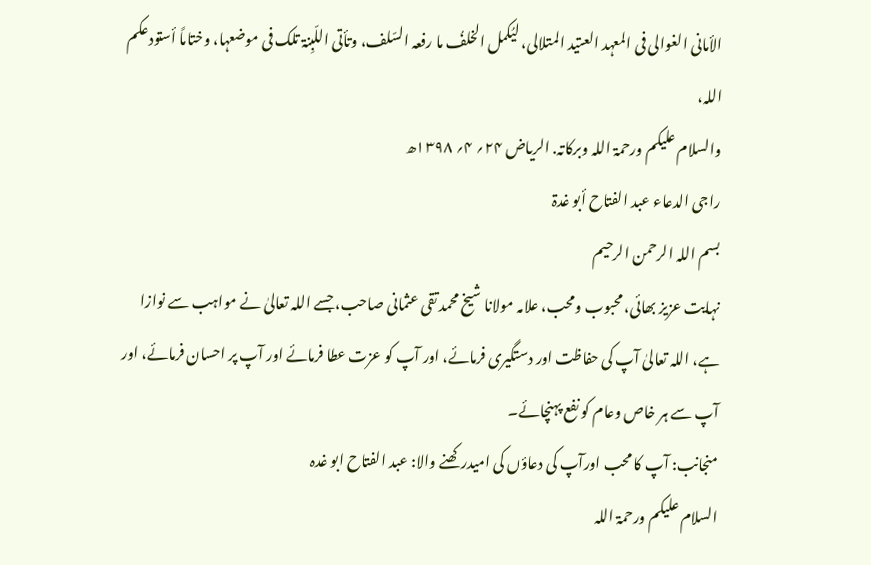الأمانی الغوالی فی المعہد العتید المتلالی، لیُکمل الخلفُ ما رفعہ السّلف، وتأتی اللّبِنۃ تلک فی موضعہا، وختاماً أستودعکم اللہ،
والسلام علیکم ورحمۃ اللہ وبرکاتہ. الریاض ۲۴؍ ۴؍ ۱۳۹۸ھ
راجی الدعاء عبد الفتاح أبو غدۃ
بسم اللہ الرحمن الرحیم
نہایت عزیز بھائی، محبوب ومحب، علامہ مولانا شیخ محمد تقی عثمانی صاحب، جسے اللہ تعالیٰ نے مواہب سے نوازا ہے، اللہ تعالیٰ آپ کی حفاظت اور دستگیری فرمائے، اور آپ کو عزت عطا فرمائے اور آپ پر احسان فرمائے، اور آپ سے ہر خاص وعام کو نفع پہنچائے۔
منجانب: آپ کا محب اورآپ کی دعاؤں کی امیدرکھنے والا: عبد الفتاح ابو غدہ
السلام علیکم ورحمۃ اللہ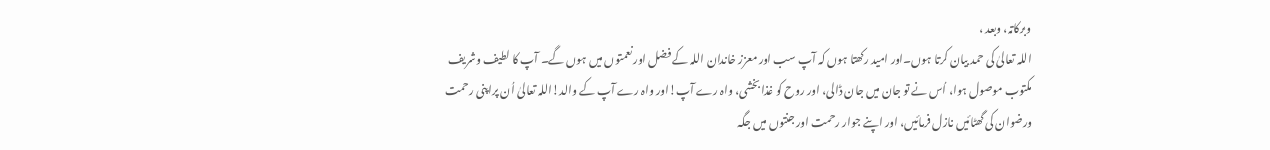وبرکاتہ، وبعد ،
اللہ تعالیٰ کی حمد بیان کرتا ہوں۔اور امید رکھتا ہوں کہ آپ سب اور معزز خاندان اللہ کے فضل اور نعمتوں میں ہوں گے۔ آپ کا لطیف وشریف مکتوب موصول ہوا، اُس نے تو جان میں جان ڈالی، اور روح کو غذا بخشی، واہ رے آپ!اور واہ رے آپ کے والد!اللہ تعالیٰ اُن پراپنی رحمت ورضوان کی گھٹائیں نازل فرمائیں، اور اپنے جوار رحمت اور جنتوں میں جگہ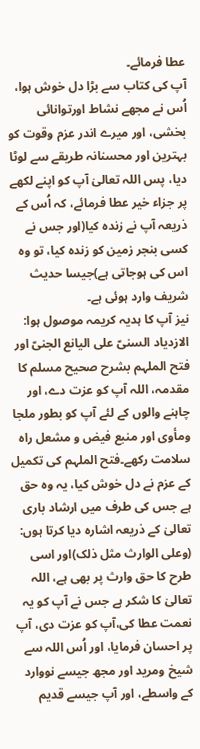عطا فرمائے۔
آپ کی کتاب سے بڑا دل خوش ہوا، اُس نے مجھے نشاط اورتوانائی بخشی، اور میرے اندر عزم وقوت کو بہترین اور محسنانہ طریقے سے لوٹا دیا، پس اللہ تعالیٰ آپ کو اپنے لکھے پر جزاء خیر عطا فرمائے، کہ اُس کے ذریعہ آپ نے زندہ کیا(اور جس نے کسی بنجر زمین کو زندہ کیا، تو وہ اس کی ہوجاتی ہے)جیسا حدیث شریف وارد ہوئی ہے۔
نیز آپ کا ہدیہ کریمہ موصول ہوا: الازدیاد السنیّ علی الیانع الجنیّ اور فتح الملہم بشرح صحیح مسلم کا مقدمہ، اللہ آپ کو عزت دے، اور چاہنے والوں کے لئے آپ کو بطور ملجا ومأوی اور منبع فیض و مشعل راہ سلامت رکھے۔فتح الملہم کی تکمیل کے عزم نے دل خوش کیا، یہ وہ حق ہے جس کی طرف میں ارشاد باری تعالیٰ کے ذریعہ اشارہ دیا کرتا ہوں: (وعلی الوارث مثل ذلک)اور اسی طرح کا حق وارث پر بھی ہے، اللہ تعالیٰ کا شکر ہے جس نے آپ کو یہ نعمت عطا کی،آپ کو عزت دی، آپ پر احسان فرمایا، اور اُس اللہ سے شیخ ومرید اور مجھ جیسے نووارد کے واسطے، اور آپ جیسے قدیم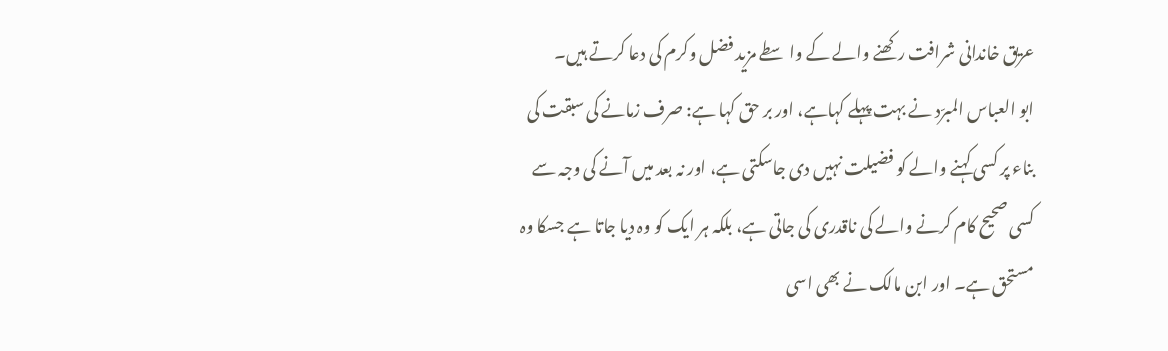عریق خاندانی شرافت رکھنے والے کے واسطے مزید فضل وکرم کی دعا کرتے ہیں۔
ابو العباس المبرّد نے بہت پہلے کہاہے، اور بر حق کہا ہے: صرف زمانے کی سبقت کی بناء پر کسی کہنے والے کو فضیلت نہیں دی جاسکتی ہے، اور نہ بعد میں آنے کی وجہ سے کسی صحیح کام کرنے والے کی ناقدری کی جاتی ہے، بلکہ ہر ایک کو وہ دیا جاتا ہے جسکا وہ مستحق ہے۔ اور ابن مالک نے بھی اسی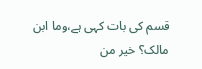قسم کی بات کہی ہے،وما ابن مالک؟ خیر من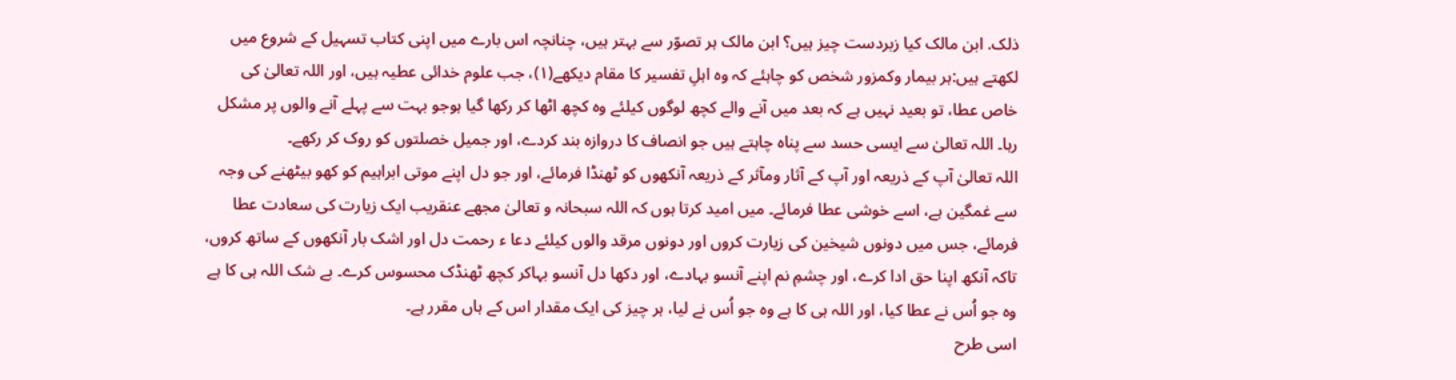ذلک. ابن مالک کیا زبردست چیز ہیں؟ ابن مالک ہر تصوّر سے بہتر ہیں، چنانچہ اس بارے میں اپنی کتاب تسہیل کے شروع میں لکھتے ہیں:ہر بیمار وکمزور شخص کو چاہئے کہ وہ اہلِ تفسیر کا مقام دیکھے(۱)، جب علوم خدائی عطیہ ہیں، اور اللہ تعالیٰ کی خاص عطا، تو بعید نہیں ہے کہ بعد میں آنے والے کچھ لوگوں کیلئے وہ کچھ اٹھا کر رکھا گیا ہوجو بہت سے پہلے آنے والوں پر مشکل رہا۔ اللہ تعالیٰ سے ایسی حسد سے پناہ چاہتے ہیں جو انصاف کا دروازہ بند کردے، اور جمیل خصلتوں کو روک کر رکھے۔
اللہ تعالیٰ آپ کے ذریعہ اور آپ کے آثار ومآثر کے ذریعہ آنکھوں کو ٹھنڈا فرمائے، اور جو دل اپنے موتی ابراہیم کو کھو بیٹھنے کی وجہ سے غمگین ہے، اسے خوشی عطا فرمائے۔ میں امید کرتا ہوں کہ اللہ سبحانہ و تعالیٰ مجھے عنقریب ایک زیارت کی سعادت عطا فرمائے، جس میں دونوں شیخین کی زیارت کروں اور دونوں مرقد والوں کیلئے دعا ء رحمت دل اور اشک بار آنکھوں کے ساتھ کروں، تاکہ آنکھ اپنا حق ادا کرے، اور چشمِ نم اپنے آنسو بہادے، اور دکھا دل آنسو بہاکر کچھ ٹھنڈک محسوس کرے۔ بے شک اللہ ہی کا ہے وہ جو اُس نے عطا کیا، اور اللہ ہی کا ہے وہ جو اُس نے لیا، ہر چیز کی ایک مقدار اس کے ہاں مقرر ہے۔
اسی طرح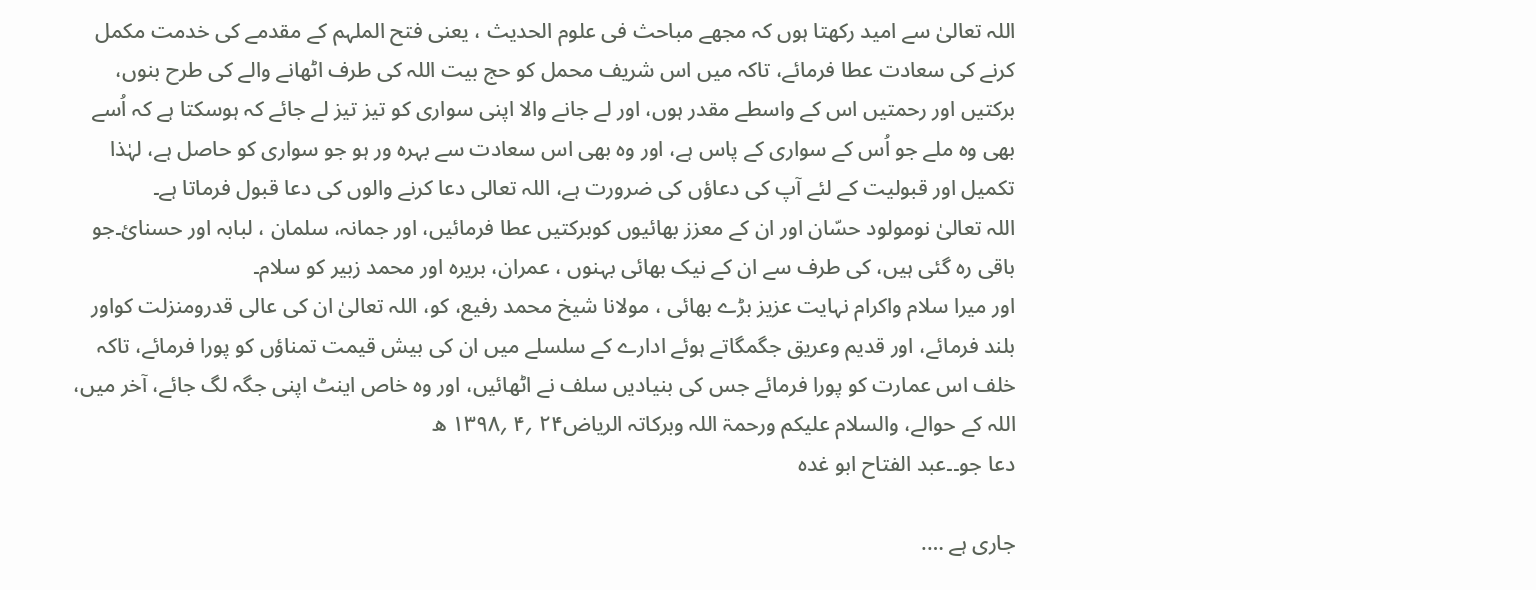اللہ تعالیٰ سے امید رکھتا ہوں کہ مجھے مباحث فی علوم الحدیث ، یعنی فتح الملہم کے مقدمے کی خدمت مکمل کرنے کی سعادت عطا فرمائے، تاکہ میں اس شریف محمل کو حج بیت اللہ کی طرف اٹھانے والے کی طرح بنوں، برکتیں اور رحمتیں اس کے واسطے مقدر ہوں، اور لے جانے والا اپنی سواری کو تیز تیز لے جائے کہ ہوسکتا ہے کہ اُسے بھی وہ ملے جو اُس کے سواری کے پاس ہے، اور وہ بھی اس سعادت سے بہرہ ور ہو جو سواری کو حاصل ہے، لہٰذا تکمیل اور قبولیت کے لئے آپ کی دعاؤں کی ضرورت ہے، اللہ تعالی دعا کرنے والوں کی دعا قبول فرماتا ہے۔
اللہ تعالیٰ نومولود حسّان اور ان کے معزز بھائیوں کوبرکتیں عطا فرمائیں، اور جمانہ، سلمان ، لبابہ اور حسنائ۔جو باقی رہ گئی ہیں، کی طرف سے ان کے نیک بھائی بہنوں ، عمران، بریرہ اور محمد زبیر کو سلام۔
اور میرا سلام واکرام نہایت عزیز بڑے بھائی ، مولانا شیخ محمد رفیع، کو، اللہ تعالیٰ ان کی عالی قدرومنزلت کواور بلند فرمائے، اور قدیم وعریق جگمگاتے ہوئے ادارے کے سلسلے میں ان کی بیش قیمت تمناؤں کو پورا فرمائے، تاکہ خلف اس عمارت کو پورا فرمائے جس کی بنیادیں سلف نے اٹھائیں، اور وہ خاص اینٹ اپنی جگہ لگ جائے، آخر میں، اللہ کے حوالے، والسلام علیکم ورحمۃ اللہ وبرکاتہ الریاض۲۴ ؍۴ ؍۱۳۹۸ ھ
دعا جو۔۔عبد الفتاح ابو غدہ

جاری ہے ….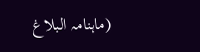(ماہنامہ البلاغ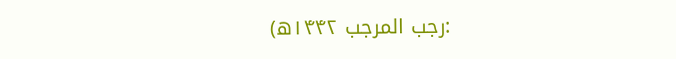:رجب المرجب ۱۴۴۲ھ)